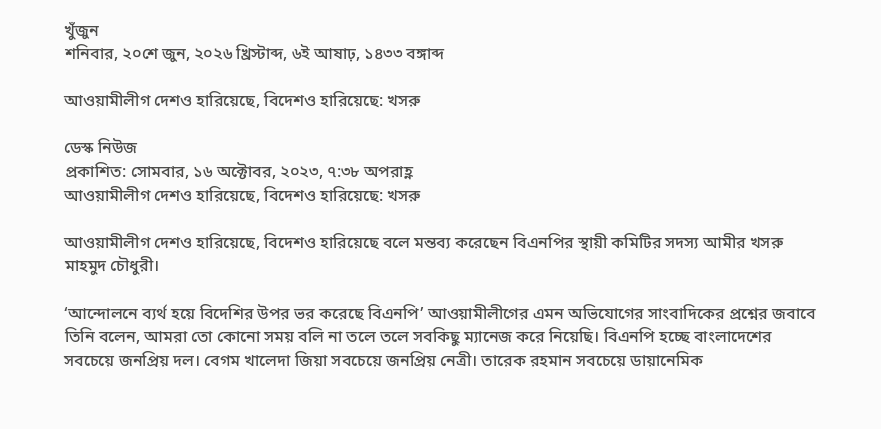খুঁজুন
শনিবার, ২০শে জুন, ২০২৬ খ্রিস্টাব্দ, ৬ই আষাঢ়, ১৪৩৩ বঙ্গাব্দ

আওয়ামীলীগ দেশও হারিয়েছে, বিদেশও হারিয়েছে: খসরু

ডেস্ক নিউজ
প্রকাশিত: সোমবার, ১৬ অক্টোবর, ২০২৩, ৭:৩৮ অপরাহ্ণ
আওয়ামীলীগ দেশও হারিয়েছে, বিদেশও হারিয়েছে: খসরু

আওয়ামীলীগ দেশও হারিয়েছে, বিদেশও হারিয়েছে বলে মন্তব্য করেছেন বিএনপির স্থায়ী কমিটির সদস্য আমীর খসরু মাহমুদ চৌধুরী।

‘আন্দোলনে ব্যর্থ হয়ে বিদেশির উপর ভর করেছে বিএনপি’ আওয়ামীলীগের এমন অভিযোগের সাংবাদিকের প্রশ্নের জবাবে তিনি বলেন, আমরা তো কোনো সময় বলি না তলে তলে সবকিছু ম্যানেজ করে নিয়েছি। বিএনপি হচ্ছে বাংলাদেশের সবচেয়ে জনপ্রিয় দল। বেগম খালেদা জিয়া সবচেয়ে জনপ্রিয় নেত্রী। তারেক রহমান সবচেয়ে ডায়ানেমিক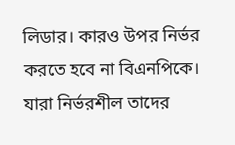লিডার। কারও উপর নির্ভর করতে হবে না বিএনপিকে। যারা নির্ভরশীল তাদের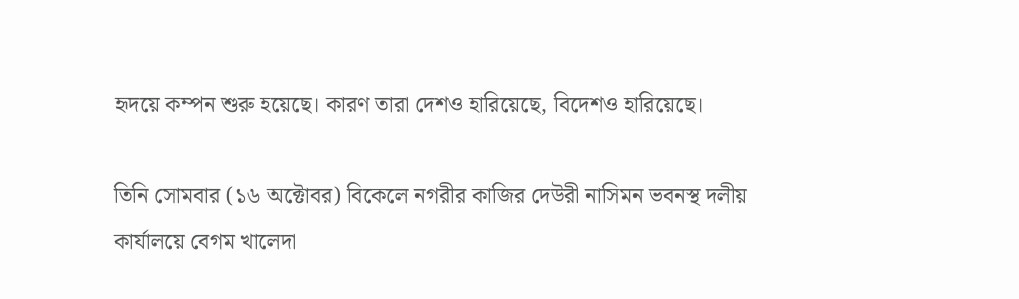হৃদয়ে কম্পন শুরু হয়েছে। কারণ তারা দেশও হারিয়েছে, বিদেশও হারিয়েছে।

তিনি সোমবার (১৬ অক্টোবর) বিকেলে নগরীর কাজির দেউরী নাসিমন ভবনস্থ দলীয় কার্যালয়ে বেগম খালেদা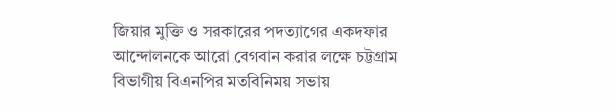জিয়ার মুক্তি ও সরকারের পদত্যাগের একদফার আন্দোলনকে আরো বেগবান করার লক্ষে চট্টগ্রাম বিভাগীয় বিএনপির মতবিনিময় সভায়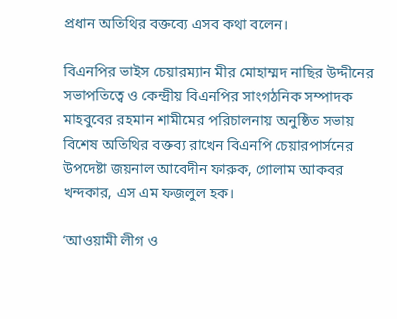প্রধান অতিথির বক্তব্যে এসব কথা বলেন।

বিএনপির ভাইস চেয়ারম্যান মীর মোহাম্মদ নাছির উদ্দীনের সভাপতিত্বে ও কেন্দ্রীয় বিএনপির সাংগঠনিক সম্পাদক মাহবুবের রহমান শামীমের পরিচালনায় অনুষ্ঠিত সভায় বিশেষ অতিথির বক্তব্য রাখেন বিএনপি চেয়ারপার্সনের উপদেষ্টা জয়নাল আবেদীন ফারুক, গোলাম আকবর খন্দকার, এস এম ফজলুল হক।

‘আওয়ামী লীগ ও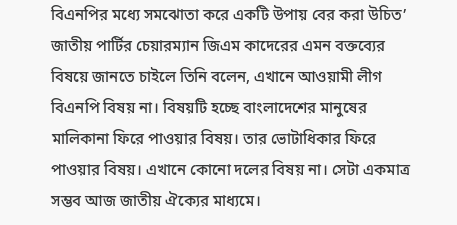বিএনপির মধ্যে সমঝোতা করে একটি উপায় বের করা উচিত’ জাতীয় পার্টির চেয়ারম্যান জিএম কাদেরের এমন বক্তব্যের বিষয়ে জানতে চাইলে তিনি বলেন, এখানে আওয়ামী লীগ বিএনপি বিষয় না। বিষয়টি হচ্ছে বাংলাদেশের মানুষের মালিকানা ফিরে পাওয়ার বিষয়। তার ভোটাধিকার ফিরে পাওয়ার বিষয়। এখানে কোনো দলের বিষয় না। সেটা একমাত্র সম্ভব আজ জাতীয় ঐক্যের মাধ্যমে।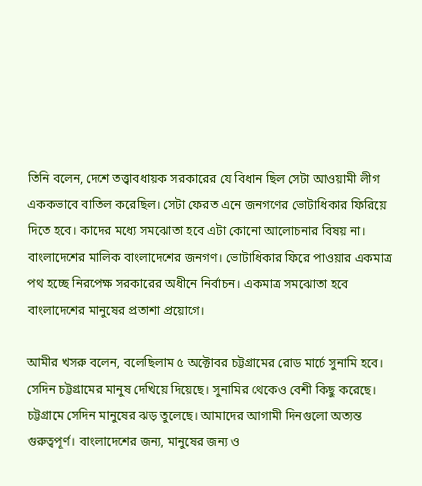তিনি বলেন, দেশে তত্ত্বাবধায়ক সরকারের যে বিধান ছিল সেটা আওয়ামী লীগ এককভাবে বাতিল করেছিল। সেটা ফেরত এনে জনগণের ভোটাধিকার ফিরিয়ে দিতে হবে। কাদের মধ্যে সমঝোতা হবে এটা কোনো আলোচনার বিষয় না। বাংলাদেশের মালিক বাংলাদেশের জনগণ। ভোটাধিকার ফিরে পাওয়ার একমাত্র পথ হচ্ছে নিরপেক্ষ সরকারের অধীনে নির্বাচন। একমাত্র সমঝোতা হবে বাংলাদেশের মানুষের প্রতাশা প্রয়োগে।

আমীর খসরু বলেন, বলেছিলাম ৫ অক্টোবর চট্টগ্রামের রোড মার্চে সুনামি হবে। সেদিন চট্টগ্রামের মানুষ দেখিয়ে দিয়েছে। সুনামির থেকেও বেশী কিছু করেছে। চট্টগ্রামে সেদিন মানুষের ঝড় তুলেছে। আমাদের আগামী দিনগুলো অত্যন্ত গুরুত্বপূর্ণ। বাংলাদেশের জন্য, মানুষের জন্য ও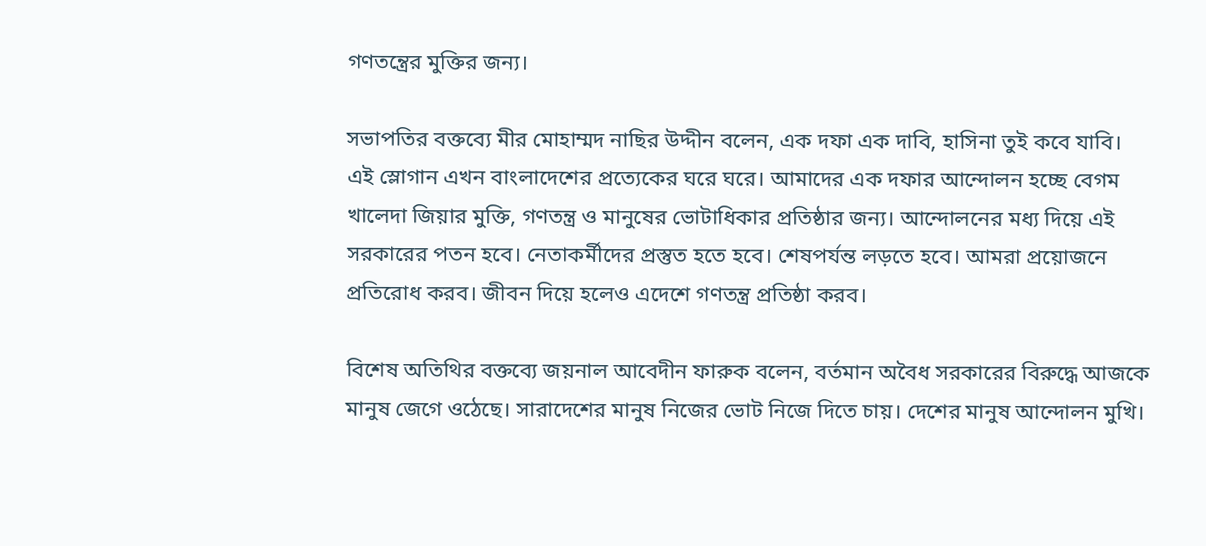গণতন্ত্রের মুক্তির জন্য।

সভাপতির বক্তব্যে মীর মোহাম্মদ নাছির উদ্দীন বলেন, এক দফা এক দাবি, হাসিনা তুই কবে যাবি। এই স্লোগান এখন বাংলাদেশের প্রত্যেকের ঘরে ঘরে। আমাদের এক দফার আন্দোলন হচ্ছে বেগম খালেদা জিয়ার মুক্তি, গণতন্ত্র ও মানুষের ভোটাধিকার প্রতিষ্ঠার জন্য। আন্দোলনের মধ্য দিয়ে এই সরকারের পতন হবে। নেতাকর্মীদের প্রস্তুত হতে হবে। শেষপর্যন্ত লড়তে হবে। আমরা প্রয়োজনে প্রতিরোধ করব। জীবন দিয়ে হলেও এদেশে গণতন্ত্র প্রতিষ্ঠা করব।

বিশেষ অতিথির বক্তব্যে জয়নাল আবেদীন ফারুক বলেন, বর্তমান অবৈধ সরকারের বিরুদ্ধে আজকে মানুষ জেগে ওঠেছে। সারাদেশের মানুষ নিজের ভোট নিজে দিতে চায়। দেশের মানুষ আন্দোলন মুখি।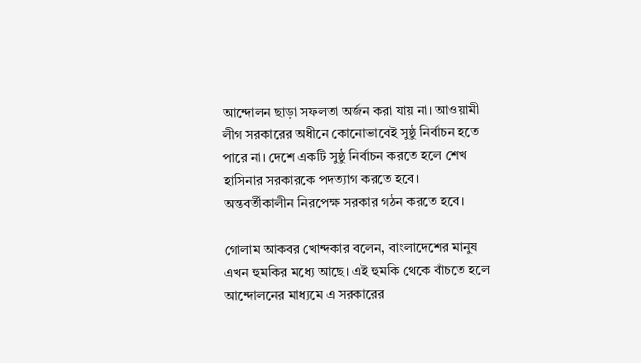আন্দোলন ছাড়া সফলতা অর্জন করা যায় না। আওয়ামী লীগ সরকারের অধীনে কোনোভাবেই সুষ্ঠু নির্বাচন হতে পারে না। দেশে একটি সুষ্ঠু নির্বাচন করতে হলে শেখ হাসিনার সরকারকে পদত্যাগ করতে হবে। অন্তবর্তীকালীন নিরপেক্ষ সরকার গঠন করতে হবে।

গোলাম আকবর খোন্দকার বলেন, বাংলাদেশের মানুষ এখন হুমকির মধ্যে আছে। এই হুমকি থেকে বাঁচতে হলে আন্দোলনের মাধ্যমে এ সরকারের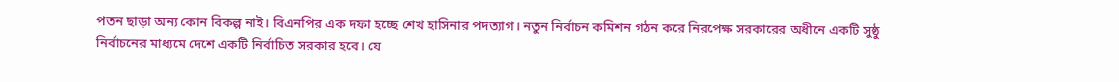পতন ছাড়া অন্য কোন বিকল্প নাই। বিএনপির এক দফা হচ্ছে শেখ হাসিনার পদত্যাগ। নতুন নির্বাচন কমিশন গঠন করে নিরপেক্ষ সরকারের অধীনে একটি সুষ্ঠু নির্বাচনের মাধ্যমে দেশে একটি নির্বাচিত সরকার হবে। যে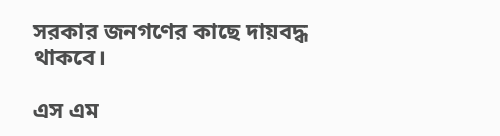সরকার জনগণের কাছে দায়বদ্ধ থাকবে।

এস এম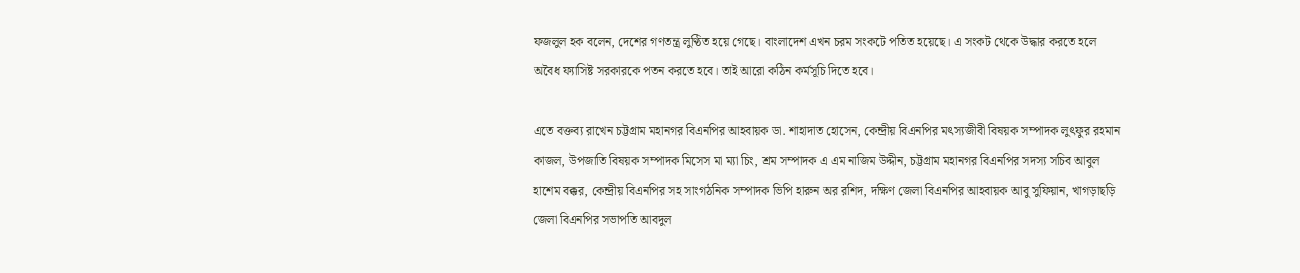ফজলুল হক বলেন, দেশের গণতন্ত্র লুণ্ঠিত হয়ে গেছে। বাংলাদেশ এখন চরম সংকটে পতিত হয়েছে। এ সংকট থেকে উদ্ধার করতে হলে অবৈধ ফ্যাসিষ্ট সরকারকে পতন করতে হবে। তাই আরো কঠিন কর্মসূচি দিতে হবে।

এতে বক্তব্য রাখেন চট্টগ্রাম মহানগর বিএনপির আহবায়ক ডা. শাহাদাত হোসেন, কেন্দ্রীয় বিএনপির মৎস্যজীবী বিষয়ক সম্পাদক লুৎফুর রহমান কাজল, উপজাতি বিষয়ক সম্পাদক মিসেস মা ম্যা চিং, শ্রম সম্পাদক এ এম নাজিম উদ্দীন, চট্টগ্রাম মহানগর বিএনপির সদস্য সচিব আবুল হাশেম বক্কর, কেন্দ্রীয় বিএনপির সহ সাংগঠনিক সম্পাদক ভিপি হারুন অর রশিদ, দক্ষিণ জেলা বিএনপির আহবায়ক আবু সুফিয়ান, খাগড়াছড়ি জেলা বিএনপির সভাপতি আবদুল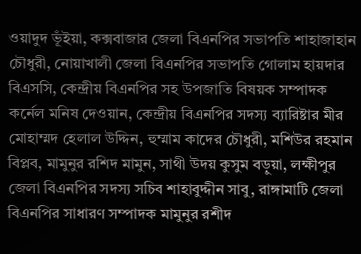ওয়াদুদ ভূঁইয়া, কক্সবাজার জেলা বিএনপির সভাপতি শাহাজাহান চৌধুরী, নোয়াখালী জেলা বিএনপির সভাপতি গোলাম হায়দার বিএসসি, কেন্দ্রীয় বিএনপির সহ উপজাতি বিষয়ক সম্পাদক কর্নেল মনিষ দেওয়ান, কেন্দ্রীয় বিএনপির সদস্য ব্যারিষ্টার মীর মোহাম্মদ হেলাল উদ্দিন, হুম্মাম কাদের চৌধুরী, মশিউর রহমান বিপ্লব, মামুনুর রশিদ মামুন, সাথী উদয় কুসুম বড়ুয়া, লক্ষীপুর জেলা বিএনপির সদস্য সচিব শাহাবুদ্দীন সাবু, রাঙ্গামাটি জেলা বিএনপির সাধারণ সম্পাদক মামুনুর রশীদ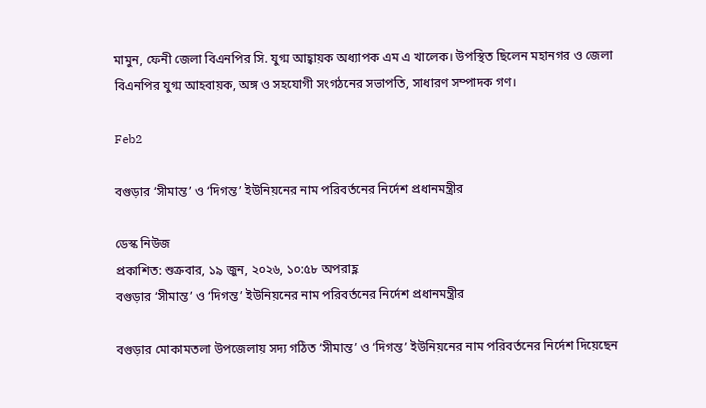মামুন, ফেনী জেলা বিএনপির সি. যুগ্ম আহ্বায়ক অধ্যাপক এম এ খালেক। উপস্থিত ছিলেন মহানগর ও জেলা বিএনপির যুগ্ম আহবায়ক, অঙ্গ ও সহযোগী সংগঠনের সভাপতি, সাধারণ সম্পাদক গণ।

Feb2

বগুড়ার ‘সীমান্ত’ ও ‘দিগন্ত’ ইউনিয়নের নাম পরিবর্তনের নির্দেশ প্রধানমন্ত্রীর

ডেস্ক নিউজ
প্রকাশিত: শুক্রবার, ১৯ জুন, ২০২৬, ১০:৫৮ অপরাহ্ণ
বগুড়ার ‘সীমান্ত’ ও ‘দিগন্ত’ ইউনিয়নের নাম পরিবর্তনের নির্দেশ প্রধানমন্ত্রীর

বগুড়ার মোকামতলা উপজেলায় সদ্য গঠিত ‘সীমান্ত’ ও ‘দিগন্ত’ ইউনিয়নের নাম পরিবর্তনের নির্দেশ দিয়েছেন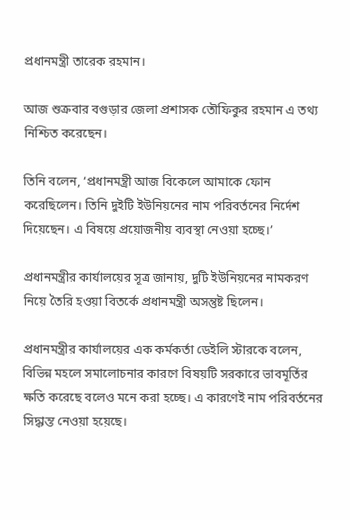প্রধানমন্ত্রী তারেক রহমান।

আজ শুক্রবার বগুড়ার জেলা প্রশাসক তৌফিকুর রহমান এ তথ্য নিশ্চিত করেছেন।

তিনি বলেন, ‘প্রধানমন্ত্রী আজ বিকেলে আমাকে ফোন করেছিলেন। তিনি দুইটি ইউনিয়নের নাম পরিবর্তনের নির্দেশ দিয়েছেন। এ বিষয়ে প্রয়োজনীয় ব্যবস্থা নেওয়া হচ্ছে।’

প্রধানমন্ত্রীর কার্যালয়ের সূত্র জানায়, দুটি ইউনিয়নের নামকরণ নিয়ে তৈরি হওয়া বিতর্কে প্রধানমন্ত্রী অসন্তুষ্ট ছিলেন।

প্রধানমন্ত্রীর কার্যালয়ের এক কর্মকর্তা ডেইলি স্টারকে বলেন, বিভিন্ন মহলে সমালোচনার কারণে বিষয়টি সরকারে ভাবমূর্তির ক্ষতি করেছে বলেও মনে করা হচ্ছে। এ কারণেই নাম পরিবর্তনের সিদ্ধান্ত নেওয়া হয়েছে।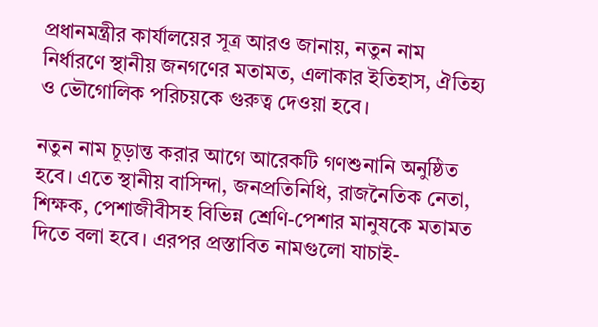প্রধানমন্ত্রীর কার্যালয়ের সূত্র আরও জানায়, নতুন নাম নির্ধারণে স্থানীয় জনগণের মতামত, এলাকার ইতিহাস, ঐতিহ্য ও ভৌগোলিক পরিচয়কে গুরুত্ব দেওয়া হবে।

নতুন নাম চূড়ান্ত করার আগে আরেকটি গণশুনানি অনুষ্ঠিত হবে। এতে স্থানীয় বাসিন্দা, জনপ্রতিনিধি, রাজনৈতিক নেতা, শিক্ষক, পেশাজীবীসহ বিভিন্ন শ্রেণি-পেশার মানুষকে মতামত দিতে বলা হবে। এরপর প্রস্তাবিত নামগুলো যাচাই-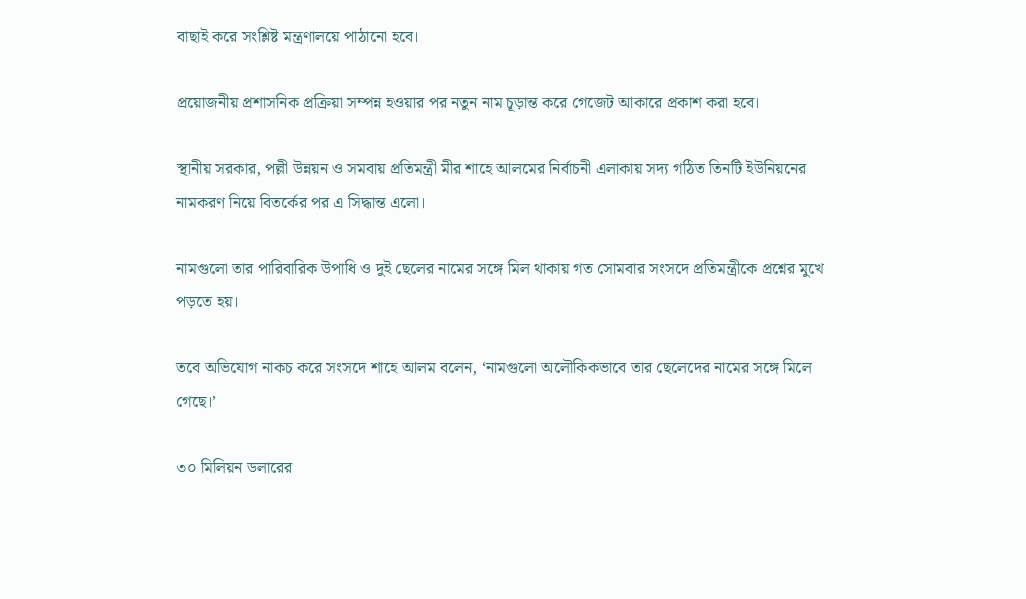বাছাই করে সংশ্লিষ্ট মন্ত্রণালয়ে পাঠানো হবে।

প্রয়োজনীয় প্রশাসনিক প্রক্রিয়া সম্পন্ন হওয়ার পর নতুন নাম চূড়ান্ত করে গেজেট আকারে প্রকাশ করা হবে।

স্থানীয় সরকার, পল্লী উন্নয়ন ও সমবায় প্রতিমন্ত্রী মীর শাহে আলমের নির্বাচনী এলাকায় সদ্য গঠিত তিনটি ইউনিয়নের নামকরণ নিয়ে বিতর্কের পর এ সিদ্ধান্ত এলো।

নামগুলো তার পারিবারিক উপাধি ও দুই ছেলের নামের সঙ্গে মিল থাকায় গত সোমবার সংসদে প্রতিমন্ত্রীকে প্রশ্নের মুখে পড়তে হয়।

তবে অভিযোগ নাকচ করে সংসদে শাহে আলম বলেন, ‘নামগুলো অলৌকিকভাবে তার ছেলেদের নামের সঙ্গে মিলে গেছে।’

৩০ মিলিয়ন ডলারের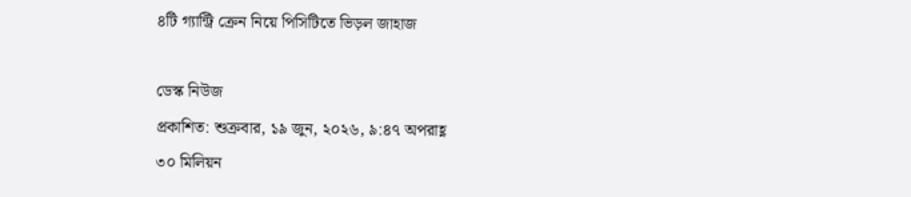৪টি গ্যান্ট্রি ক্রেন নিয়ে পিসিটিতে ভিড়ল জাহাজ

ডেস্ক নিউজ
প্রকাশিত: শুক্রবার, ১৯ জুন, ২০২৬, ৯:৪৭ অপরাহ্ণ
৩০ মিলিয়ন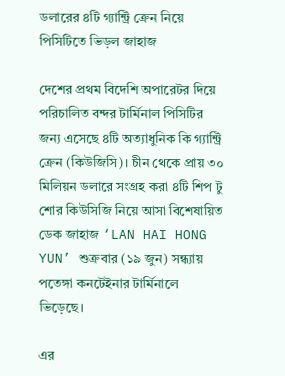ডলারের ৪টি গ্যান্ট্রি ক্রেন নিয়ে পিসিটিতে ভিড়ল জাহাজ

দেশের প্রথম বিদেশি অপারেটর দিয়ে পরিচালিত বন্দর টার্মিনাল পিসিটির জন্য এসেছে ৪টি অত্যাধুনিক কি গ্যান্ট্রি ক্রেন (কিউজিসি)। চীন থেকে প্রায় ৩০ মিলিয়ন ডলারে সংগ্রহ করা ৪টি শিপ টু শোর কিউসিজি নিয়ে আসা বিশেষায়িত ডেক জাহাজ ‘LAN HAI HONG YUN’ শুক্রবার (১৯ জুন) সন্ধ্যায় পতেঙ্গা কনটেইনার টার্মিনালে ভিড়েছে।

এর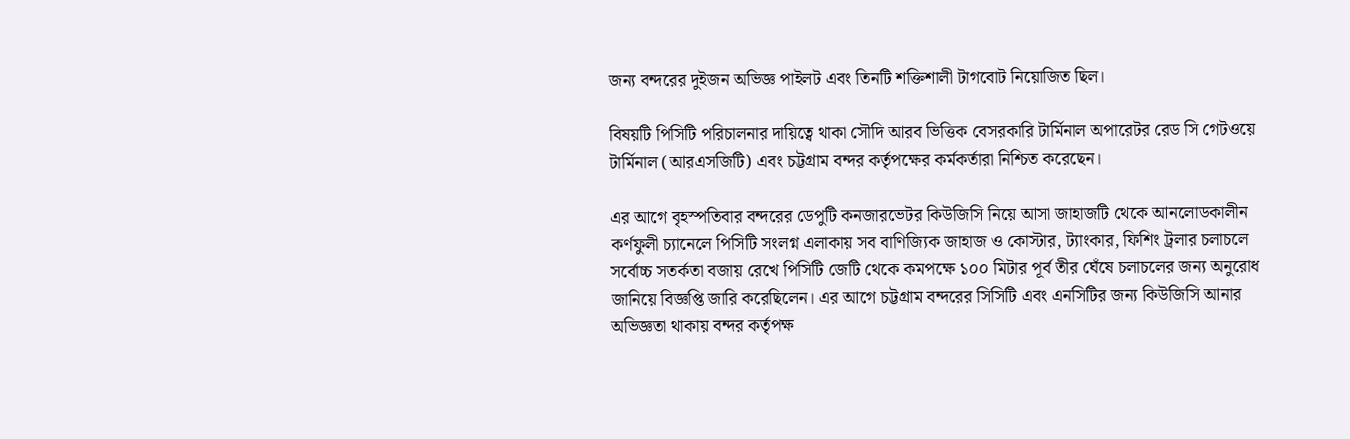জন্য বন্দরের দুইজন অভিজ্ঞ পাইলট এবং তিনটি শক্তিশালী টাগবোট নিয়োজিত ছিল।

বিষয়টি পিসিটি পরিচালনার দায়িত্বে থাকা সৌদি আরব ভিত্তিক বেসরকারি টার্মিনাল অপারেটর রেড সি গেটওয়ে টার্মিনাল (আরএসজিটি) এবং চট্টগ্রাম বন্দর কর্তৃপক্ষের কর্মকর্তারা নিশ্চিত করেছেন।

এর আগে বৃহস্পতিবার বন্দরের ডেপুটি কনজারভেটর কিউজিসি নিয়ে আসা জাহাজটি থেকে আনলোডকালীন কর্ণফুলী চ্যানেলে পিসিটি সংলগ্ন এলাকায় সব বাণিজ্যিক জাহাজ ও কোস্টার, ট্যাংকার, ফিশিং ট্রলার চলাচলে সর্বোচ্চ সতর্কতা বজায় রেখে পিসিটি জেটি থেকে কমপক্ষে ১০০ মিটার পূর্ব তীর ঘেঁষে চলাচলের জন্য অনুরোধ জানিয়ে বিজ্ঞপ্তি জারি করেছিলেন। এর আগে চট্টগ্রাম বন্দরের সিসিটি এবং এনসিটির জন্য কিউজিসি আনার অভিজ্ঞতা থাকায় বন্দর কর্তৃপক্ষ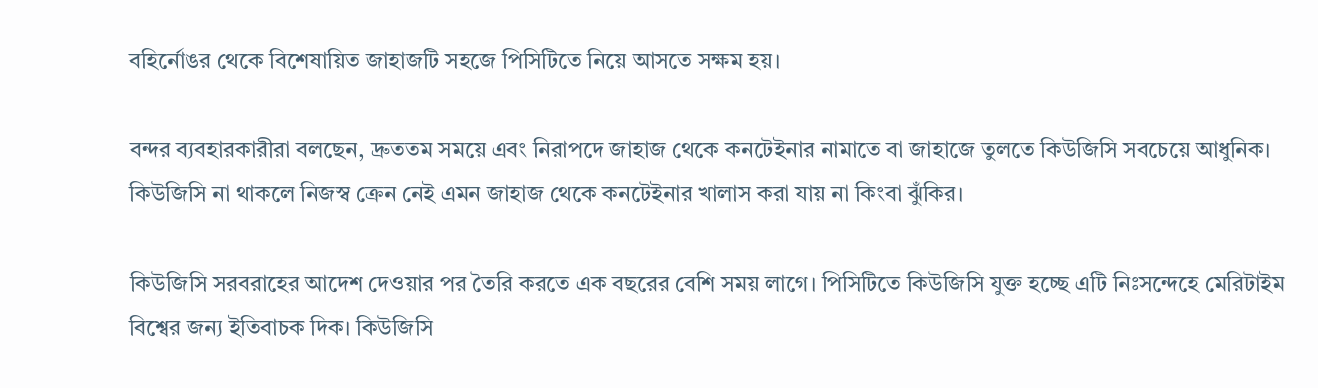বহির্নোঙর থেকে বিশেষায়িত জাহাজটি সহজে পিসিটিতে নিয়ে আসতে সক্ষম হয়।

বন্দর ব্যবহারকারীরা বলছেন, দ্রুততম সময়ে এবং নিরাপদে জাহাজ থেকে কনটেইনার নামাতে বা জাহাজে তুলতে কিউজিসি সবচেয়ে আধুনিক। কিউজিসি না থাকলে নিজস্ব ক্রেন নেই এমন জাহাজ থেকে কনটেইনার খালাস করা যায় না কিংবা ঝুঁকির।

কিউজিসি সরবরাহের আদেশ দেওয়ার পর তৈরি করতে এক বছরের বেশি সময় লাগে। পিসিটিতে কিউজিসি যুক্ত হচ্ছে এটি নিঃসন্দেহে মেরিটাইম বিশ্বের জন্য ইতিবাচক দিক। কিউজিসি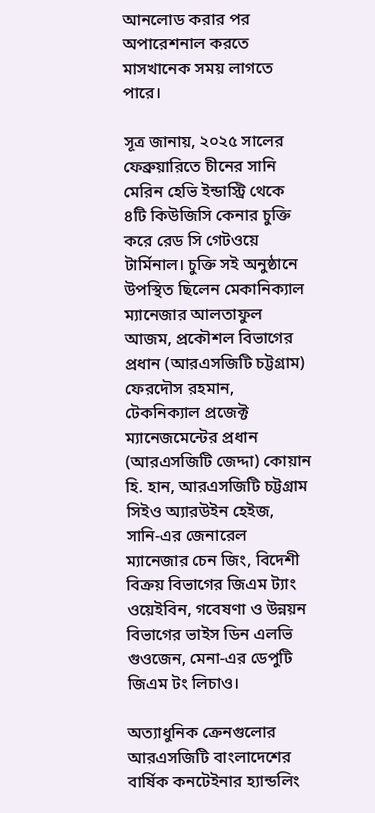আনলোড করার পর অপারেশনাল করতে মাসখানেক সময় লাগতে পারে।

সূত্র জানায়, ২০২৫ সালের ফেব্রুয়ারিতে চীনের সানি মেরিন হেভি ইন্ডাস্ট্রি থেকে ৪টি কিউজিসি কেনার চুক্তি করে রেড সি গেটওয়ে টার্মিনাল। চুক্তি সই অনুষ্ঠানে উপস্থিত ছিলেন মেকানিক্যাল ম্যানেজার আলতাফুল আজম, প্রকৌশল বিভাগের প্রধান (আরএসজিটি চট্টগ্রাম) ফেরদৌস রহমান, টেকনিক্যাল প্রজেক্ট ম্যানেজমেন্টের প্রধান (আরএসজিটি জেদ্দা) কোয়ান হি. হান, আরএসজিটি চট্টগ্রাম সিইও অ্যারউইন হেইজ, সানি-এর জেনারেল ম্যানেজার চেন জিং, বিদেশী বিক্রয় বিভাগের জিএম ট্যাং ওয়েইবিন, গবেষণা ও উন্নয়ন বিভাগের ভাইস ডিন এলভি গুওজেন, মেনা-এর ডেপুটি জিএম টং লিচাও।

অত্যাধুনিক ক্রেনগুলোর আরএসজিটি বাংলাদেশের বার্ষিক কনটেইনার হ্যান্ডলিং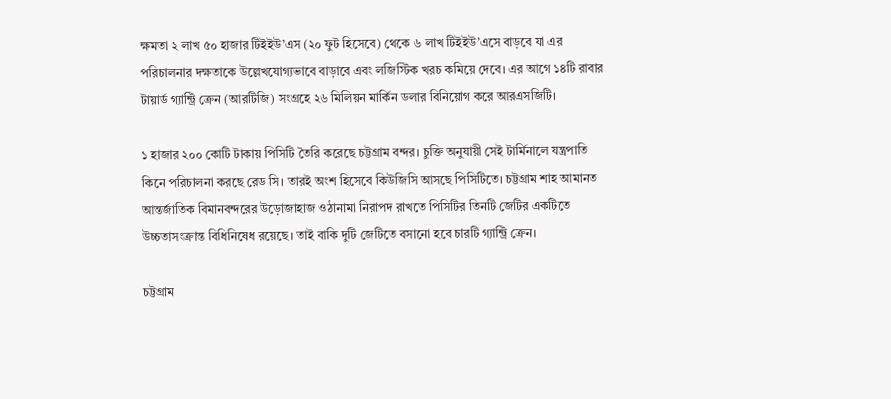ক্ষমতা ২ লাখ ৫০ হাজার টিইইউ’এস (২০ ফুট হিসেবে) থেকে ৬ লাখ টিইইউ’এসে বাড়বে যা এর পরিচালনার দক্ষতাকে উল্লেখযোগ্যভাবে বাড়াবে এবং লজিস্টিক খরচ কমিয়ে দেবে। এর আগে ১৪টি রাবার টায়ার্ড গ্যান্ট্রি ক্রেন (আরটিজি) সংগ্রহে ২৬ মিলিয়ন মার্কিন ডলার বিনিয়োগ করে আরএসজিটি।

১ হাজার ২০০ কোটি টাকায় পিসিটি তৈরি করেছে চট্টগ্রাম বন্দর। চুক্তি অনুযায়ী সেই টার্মিনালে যন্ত্রপাতি কিনে পরিচালনা করছে রেড সি। তারই অংশ হিসেবে কিউজিসি আসছে পিসিটিতে। চট্টগ্রাম শাহ আমানত আন্তর্জাতিক বিমানবন্দরের উড়োজাহাজ ওঠানামা নিরাপদ রাখতে পিসিটির তিনটি জেটির একটিতে উচ্চতাসংক্রান্ত বিধিনিষেধ রয়েছে। তাই বাকি দুটি জেটিতে বসানো হবে চারটি গ্যান্ট্রি ক্রেন।

চট্টগ্রাম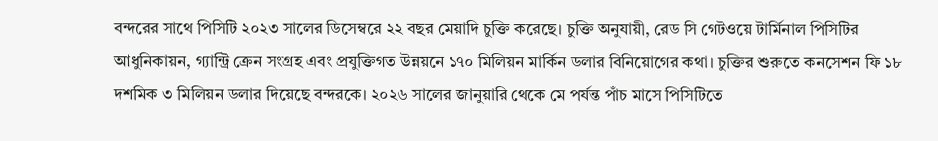বন্দরের সাথে পিসিটি ২০২৩ সালের ডিসেম্বরে ২২ বছর মেয়াদি চুক্তি করেছে। চুক্তি অনুযায়ী, রেড সি গেটওয়ে টার্মিনাল পিসিটির আধুনিকায়ন, গ্যান্ট্রি ক্রেন সংগ্রহ এবং প্রযুক্তিগত উন্নয়নে ১৭০ মিলিয়ন মার্কিন ডলার বিনিয়োগের কথা। চুক্তির শুরুতে কনসেশন ফি ১৮ দশমিক ৩ মিলিয়ন ডলার দিয়েছে বন্দরকে। ২০২৬ সালের জানুয়ারি থেকে মে পর্যন্ত পাঁচ মাসে পিসিটিতে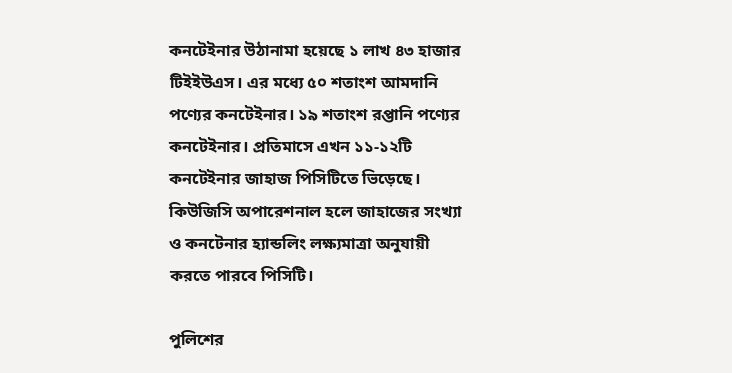কনটেইনার উঠানামা হয়েছে ১ লাখ ৪৩ হাজার টিইইউএস। এর মধ্যে ৫০ শতাংশ আমদানি পণ্যের কনটেইনার। ১৯ শতাংশ রপ্তানি পণ্যের কনটেইনার। প্রতিমাসে এখন ১১-১২টি কনটেইনার জাহাজ পিসিটিতে ভিড়েছে। কিউজিসি অপারেশনাল হলে জাহাজের সংখ্যা ও কনটেনার হ্যান্ডলিং লক্ষ্যমাত্রা অনুযায়ী করতে পারবে পিসিটি।

পুলিশের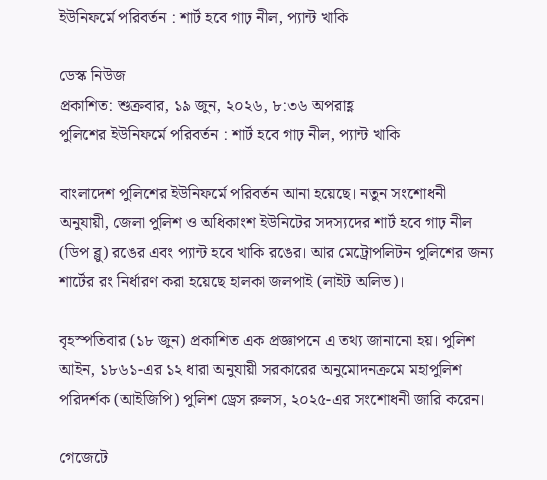ইউনিফর্মে পরিবর্তন : শার্ট হবে গাঢ় নীল, প্যান্ট খাকি

ডেস্ক নিউজ
প্রকাশিত: শুক্রবার, ১৯ জুন, ২০২৬, ৮:৩৬ অপরাহ্ণ
পুলিশের ইউনিফর্মে পরিবর্তন : শার্ট হবে গাঢ় নীল, প্যান্ট খাকি

বাংলাদেশ পুলিশের ইউনিফর্মে পরিবর্তন আনা হয়েছে। নতুন সংশোধনী অনুযায়ী, জেলা পুলিশ ও অধিকাংশ ইউনিটের সদস্যদের শার্ট হবে গাঢ় নীল (ডিপ ব্লু) রঙের এবং প্যান্ট হবে খাকি রঙের। আর মেট্রোপলিটন পুলিশের জন্য শার্টের রং নির্ধারণ করা হয়েছে হালকা জলপাই (লাইট অলিভ)।

বৃহস্পতিবার (১৮ জুন) প্রকাশিত এক প্রজ্ঞাপনে এ তথ্য জানানো হয়। পুলিশ আইন, ১৮৬১-এর ১২ ধারা অনুযায়ী সরকারের অনুমোদনক্রমে মহাপুলিশ পরিদর্শক (আইজিপি) পুলিশ ড্রেস রুলস, ২০২৫-এর সংশোধনী জারি করেন।

গেজেটে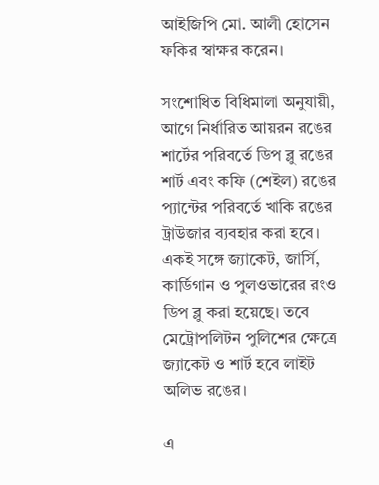আইজিপি মো. আলী হোসেন ফকির স্বাক্ষর করেন।

সংশোধিত বিধিমালা অনুযায়ী, আগে নির্ধারিত আয়রন রঙের শার্টের পরিবর্তে ডিপ ব্লু রঙের শার্ট এবং কফি (শেইল) রঙের প্যান্টের পরিবর্তে খাকি রঙের ট্রাউজার ব্যবহার করা হবে। একই সঙ্গে জ্যাকেট, জার্সি, কার্ডিগান ও পুলওভারের রংও ডিপ ব্লু করা হয়েছে। তবে মেট্রোপলিটন পুলিশের ক্ষেত্রে জ্যাকেট ও শার্ট হবে লাইট অলিভ রঙের।

এ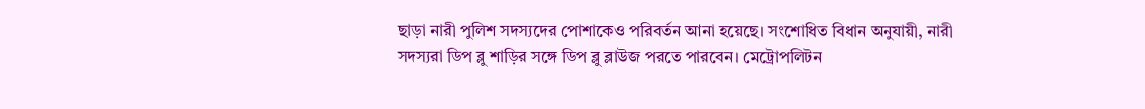ছাড়া নারী পুলিশ সদস্যদের পোশাকেও পরিবর্তন আনা হয়েছে। সংশোধিত বিধান অনুযায়ী, নারী সদস্যরা ডিপ ব্লু শাড়ির সঙ্গে ডিপ ব্লু ব্লাউজ পরতে পারবেন। মেট্রোপলিটন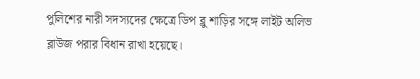পুলিশের নারী সদস্যদের ক্ষেত্রে ডিপ ব্লু শাড়ির সঙ্গে লাইট অলিভ ব্লাউজ পরার বিধান রাখা হয়েছে।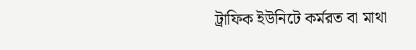ট্রাফিক ইউনিটে কর্মরত বা মাথা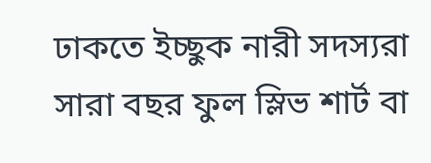ঢাকতে ইচ্ছুক নারী সদস্যরা সারা বছর ফুল স্লিভ শার্ট বা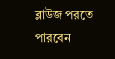ব্লাউজ পরতে পারবেন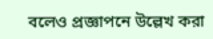বলেও প্রজ্ঞাপনে উল্লেখ করা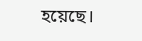হয়েছে।